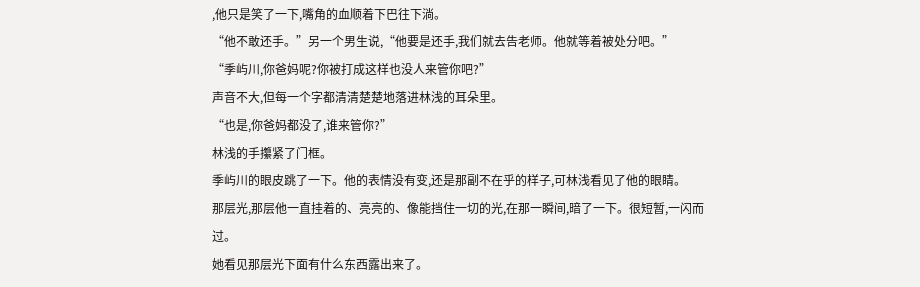,他只是笑了一下,嘴角的血顺着下巴往下淌。
“他不敢还手。”另一个男生说,“他要是还手,我们就去告老师。他就等着被处分吧。”
“季屿川,你爸妈呢?你被打成这样也没人来管你吧?”
声音不大,但每一个字都清清楚楚地落进林浅的耳朵里。
“也是,你爸妈都没了,谁来管你?”
林浅的手攥紧了门框。
季屿川的眼皮跳了一下。他的表情没有变,还是那副不在乎的样子,可林浅看见了他的眼睛。
那层光,那层他一直挂着的、亮亮的、像能挡住一切的光,在那一瞬间,暗了一下。很短暂,一闪而过。
她看见那层光下面有什么东西露出来了。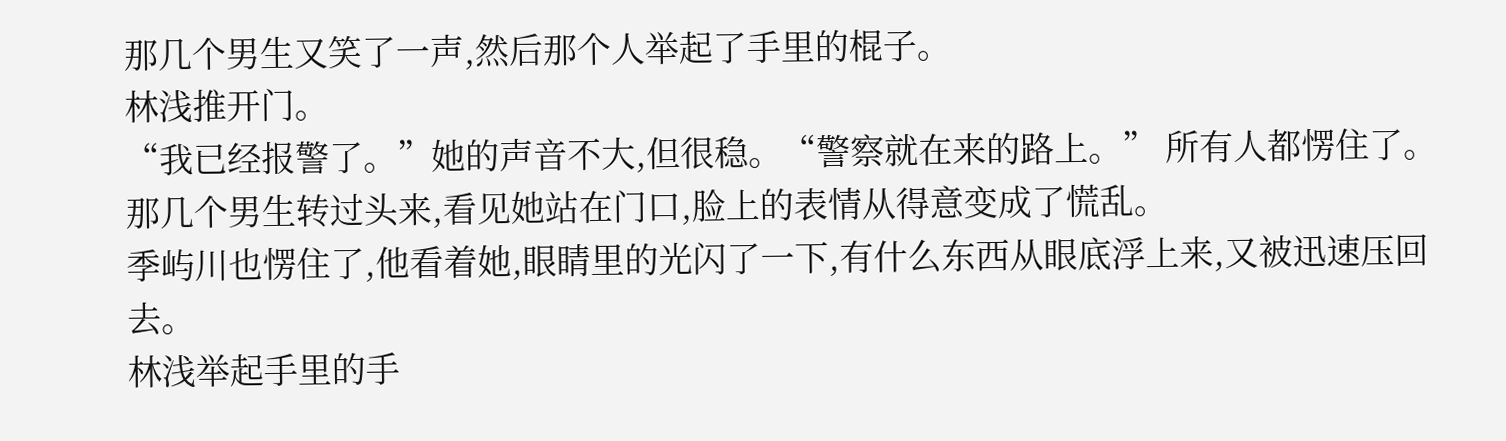那几个男生又笑了一声,然后那个人举起了手里的棍子。
林浅推开门。
“我已经报警了。”她的声音不大,但很稳。“警察就在来的路上。” 所有人都愣住了。
那几个男生转过头来,看见她站在门口,脸上的表情从得意变成了慌乱。
季屿川也愣住了,他看着她,眼睛里的光闪了一下,有什么东西从眼底浮上来,又被迅速压回去。
林浅举起手里的手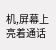机,屏幕上亮着通话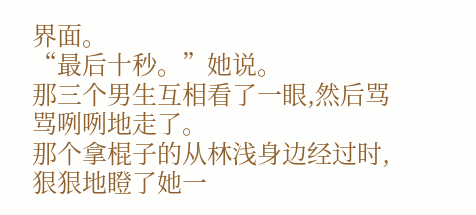界面。
“最后十秒。”她说。
那三个男生互相看了一眼,然后骂骂咧咧地走了。
那个拿棍子的从林浅身边经过时,狠狠地瞪了她一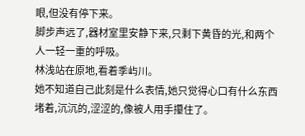眼,但没有停下来。
脚步声远了,器材室里安静下来,只剩下黄昏的光,和两个人一轻一重的呼吸。
林浅站在原地,看着季屿川。
她不知道自己此刻是什么表情,她只觉得心口有什么东西堵着,沉沉的,涩涩的,像被人用手攥住了。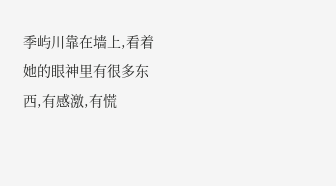季屿川靠在墙上,看着她的眼神里有很多东西,有感激,有慌